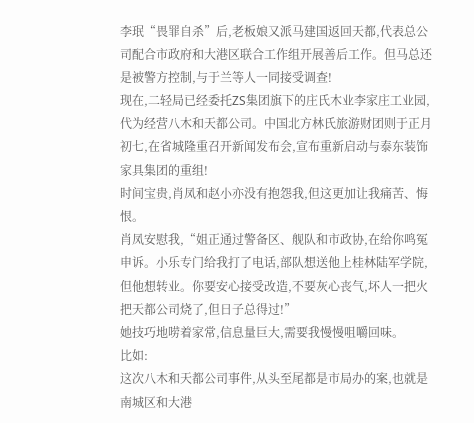李珉“畏罪自杀”后,老板娘又派马建国返回天都,代表总公司配合市政府和大港区联合工作组开展善后工作。但马总还是被警方控制,与于兰等人一同接受调查!
现在,二轻局已经委托ZS集团旗下的庄氏木业李家庄工业园,代为经营八木和天都公司。中国北方林氏旅游财团则于正月初七,在省城隆重召开新闻发布会,宣布重新启动与泰东装饰家具集团的重组!
时间宝贵,肖凤和赵小亦没有抱怨我,但这更加让我痛苦、悔恨。
肖凤安慰我,“姐正通过警备区、舰队和市政协,在给你鸣冤申诉。小乐专门给我打了电话,部队想送他上桂林陆军学院,但他想转业。你要安心接受改造,不要灰心丧气,坏人一把火把天都公司烧了,但日子总得过!”
她技巧地唠着家常,信息量巨大,需要我慢慢咀嚼回味。
比如:
这次八木和天都公司事件,从头至尾都是市局办的案,也就是南城区和大港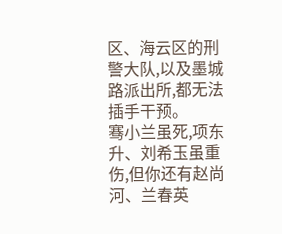区、海云区的刑警大队,以及墨城路派出所,都无法插手干预。
骞小兰虽死,项东升、刘希玉虽重伤,但你还有赵尚河、兰春英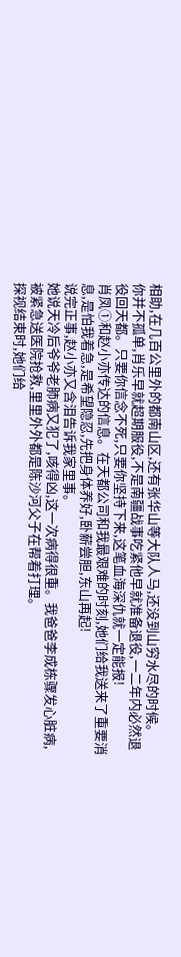相助,在几百公里外的都南山区,还有张华山等大队人马,还没到山穷水尽的时候。
你并不孤单,肖乐早就超期服役,不是南疆战事吃紧他早就准备退役,一二年内必然退役回天都。只要你信念不死,只要你坚持下来,这笔血海深仇就一定能报!
肖凤①和赵小亦传达的信息。在天都公司和我最艰难的时刻,她们给我送来了重要消息,是怕我着急,是希望隐忍,先把身体养好,卧薪尝胆,东山再起!
说完正事,赵小亦又含泪告诉我家里事。
她说天冷后爷爷老肺病又犯了,咳得凶,这一次病得很重。我爸爸李成栋骤发心脏病,被紧急送医院抢救,里里外外都是陈沙河父子在帮着打理。
探视结束时,她们给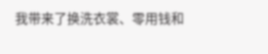我带来了换洗衣裳、零用钱和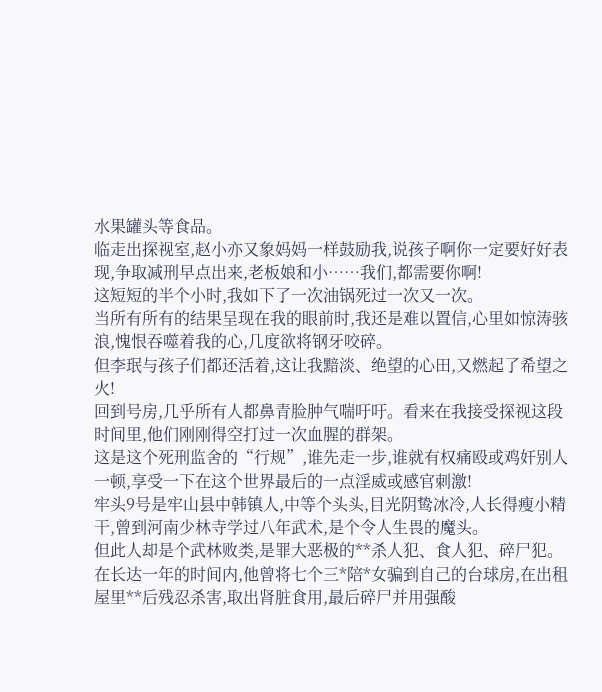水果罐头等食品。
临走出探视室,赵小亦又象妈妈一样鼓励我,说孩子啊你一定要好好表现,争取减刑早点出来,老板娘和小……我们,都需要你啊!
这短短的半个小时,我如下了一次油锅死过一次又一次。
当所有所有的结果呈现在我的眼前时,我还是难以置信,心里如惊涛骇浪,愧恨吞噬着我的心,几度欲将钢牙咬碎。
但李珉与孩子们都还活着,这让我黯淡、绝望的心田,又燃起了希望之火!
回到号房,几乎所有人都鼻青脸肿气喘吁吁。看来在我接受探视这段时间里,他们刚刚得空打过一次血腥的群架。
这是这个死刑监舍的“行规”,谁先走一步,谁就有权痛殴或鸡奸别人一顿,享受一下在这个世界最后的一点淫威或感官刺激!
牢头9号是牢山县中韩镇人,中等个头头,目光阴鸷冰冷,人长得瘦小精干,曾到河南少林寺学过八年武术,是个令人生畏的魔头。
但此人却是个武林败类,是罪大恶极的**杀人犯、食人犯、碎尸犯。在长达一年的时间内,他曾将七个三*陪*女骗到自己的台球房,在出租屋里**后残忍杀害,取出肾脏食用,最后碎尸并用强酸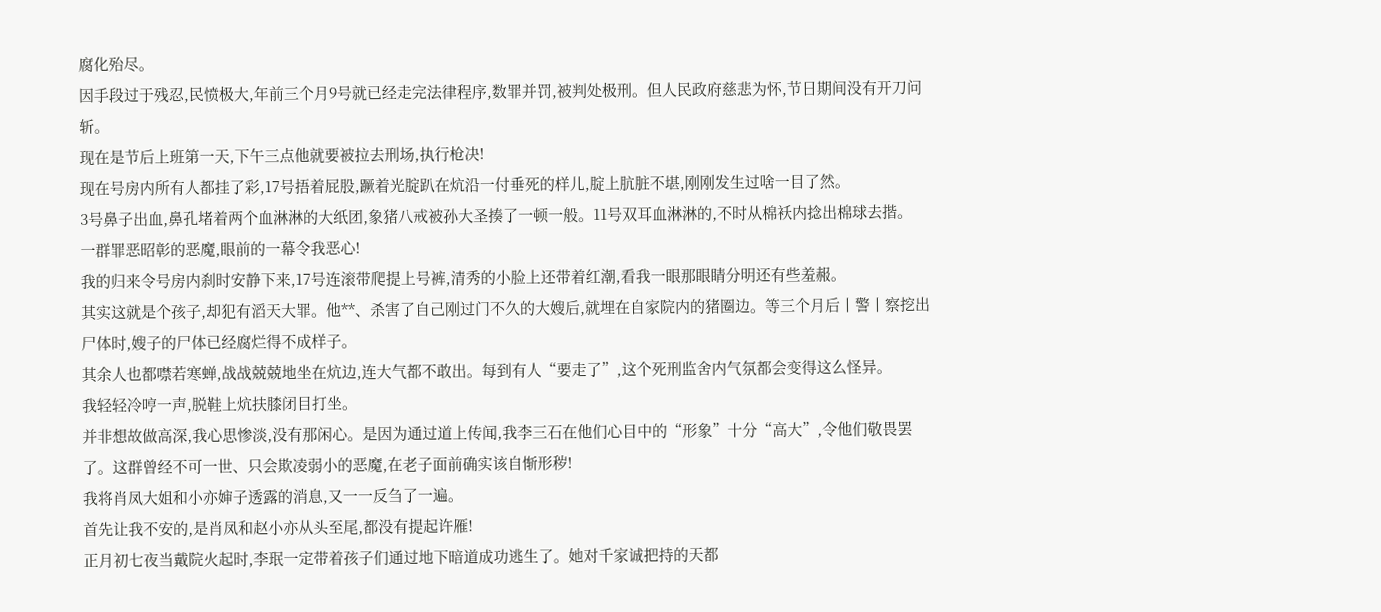腐化殆尽。
因手段过于残忍,民愤极大,年前三个月9号就已经走完法律程序,数罪并罚,被判处极刑。但人民政府慈悲为怀,节日期间没有开刀问斩。
现在是节后上班第一天,下午三点他就要被拉去刑场,执行枪决!
现在号房内所有人都挂了彩,17号捂着屁股,蹶着光腚趴在炕沿一付垂死的样儿,腚上肮脏不堪,刚刚发生过啥一目了然。
3号鼻子出血,鼻孔堵着两个血淋淋的大纸团,象猪八戒被孙大圣揍了一顿一般。11号双耳血淋淋的,不时从棉袄内捻出棉球去揩。
一群罪恶昭彰的恶魔,眼前的一幕令我恶心!
我的归来令号房内刹时安静下来,17号连滚带爬提上号裤,清秀的小脸上还带着红潮,看我一眼那眼睛分明还有些羞赧。
其实这就是个孩子,却犯有滔天大罪。他**、杀害了自己刚过门不久的大嫂后,就埋在自家院内的猪圈边。等三个月后丨警丨察挖出尸体时,嫂子的尸体已经腐烂得不成样子。
其余人也都噤若寒蝉,战战兢兢地坐在炕边,连大气都不敢出。每到有人“要走了”,这个死刑监舍内气氛都会变得这么怪异。
我轻轻冷哼一声,脱鞋上炕扶膝闭目打坐。
并非想故做高深,我心思惨淡,没有那闲心。是因为通过道上传闻,我李三石在他们心目中的“形象”十分“高大”,令他们敬畏罢了。这群曾经不可一世、只会欺凌弱小的恶魔,在老子面前确实该自惭形秽!
我将肖凤大姐和小亦婶子透露的消息,又一一反刍了一遍。
首先让我不安的,是肖凤和赵小亦从头至尾,都没有提起许雁!
正月初七夜当戴院火起时,李珉一定带着孩子们通过地下暗道成功逃生了。她对千家诚把持的天都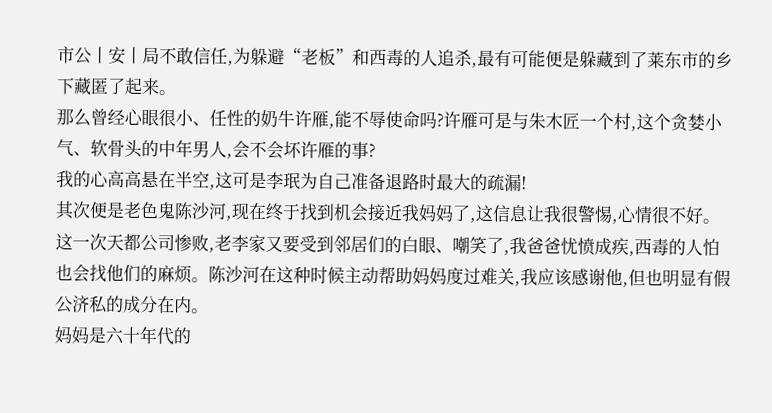市公丨安丨局不敢信任,为躲避“老板”和西毒的人追杀,最有可能便是躲藏到了莱东市的乡下藏匿了起来。
那么曾经心眼很小、任性的奶牛许雁,能不辱使命吗?许雁可是与朱木匠一个村,这个贪婪小气、软骨头的中年男人,会不会坏许雁的事?
我的心高高悬在半空,这可是李珉为自己准备退路时最大的疏漏!
其次便是老色鬼陈沙河,现在终于找到机会接近我妈妈了,这信息让我很警惕,心情很不好。
这一次天都公司惨败,老李家又要受到邻居们的白眼、嘲笑了,我爸爸忧愤成疾,西毒的人怕也会找他们的麻烦。陈沙河在这种时候主动帮助妈妈度过难关,我应该感谢他,但也明显有假公济私的成分在内。
妈妈是六十年代的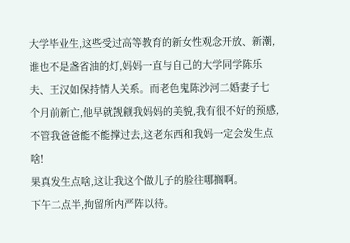大学毕业生,这些受过高等教育的新女性观念开放、新潮,谁也不是盏省油的灯,妈妈一直与自己的大学同学陈乐夫、王汉如保持情人关系。而老色鬼陈沙河二婚妻子七个月前新亡,他早就觊觎我妈妈的美貌,我有很不好的预感,不管我爸爸能不能撑过去,这老东西和我妈一定会发生点啥!
果真发生点啥,这让我这个做儿子的脸往哪搁啊。
下午二点半,拘留所内严阵以待。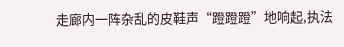走廊内一阵杂乱的皮鞋声“蹬蹬蹬”地响起,执法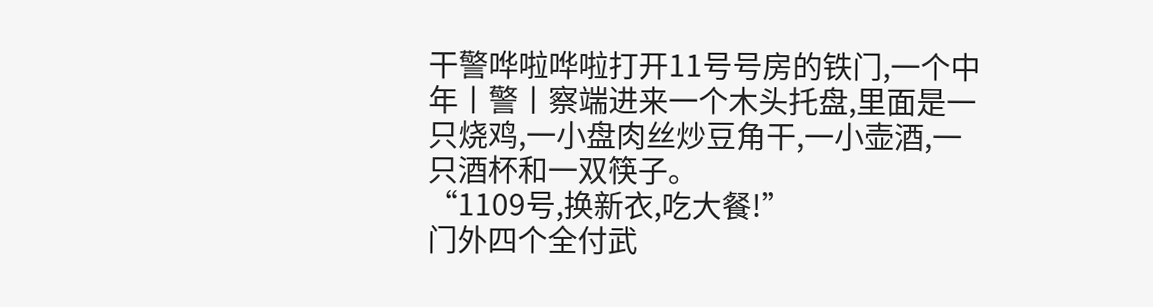干警哗啦哗啦打开11号号房的铁门,一个中年丨警丨察端进来一个木头托盘,里面是一只烧鸡,一小盘肉丝炒豆角干,一小壶酒,一只酒杯和一双筷子。
“1109号,换新衣,吃大餐!”
门外四个全付武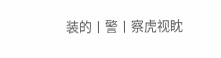装的丨警丨察虎视眈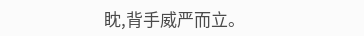眈,背手威严而立。